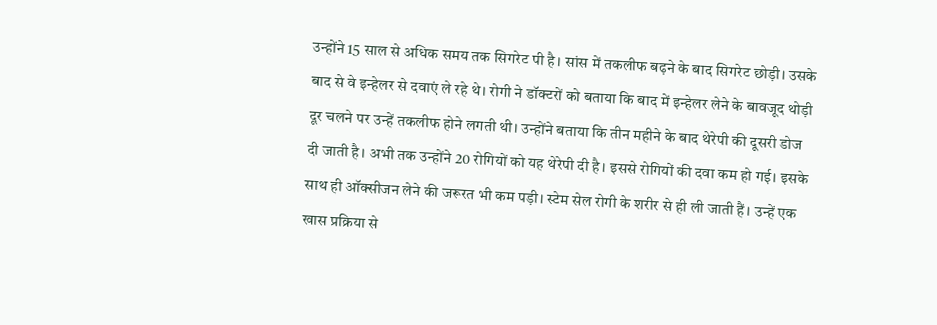उन्होंने 15 साल से अधिक समय तक सिगरेट पी है। सांस में तकलीफ बढ़ने के बाद सिगरेट छोड़ी। उसके बाद से वे इन्हेलर से दवाएं ले रहे थे। रोगी ने डॉक्टरों को बताया कि बाद में इन्हेलर लेने के बावजूद थोड़ी दूर चलने पर उन्हें तकलीफ होने लगती थी। उन्होंने बताया कि तीन महीने के बाद थेरेपी की दूसरी डोज दी जाती है। अभी तक उन्होंने 20 रोगियों को यह थेरेपी दी है। इससे रोगियों की दवा कम हो गई। इसके साथ ही ऑक्सीजन लेने की जरूरत भी कम पड़ी। स्टेम सेल रोगी के शरीर से ही ली जाती हैं। उन्हें एक खास प्रक्रिया से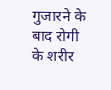गुजारने के बाद रोगी के शरीर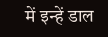में इन्हें डाल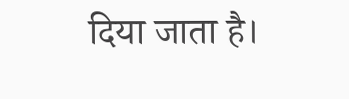दिया जाता है।